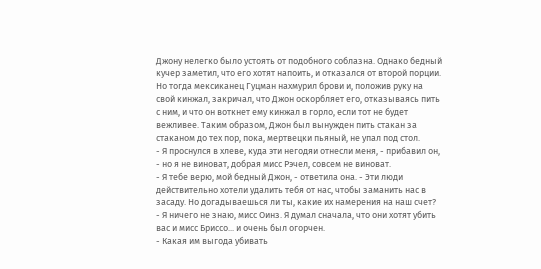Джону нелегко было устоять от подобного соблазна. Однако бедный кучер заметил, что его хотят напоить, и отказался от второй порции. Но тогда мексиканец Гуцман нахмурил брови и, положив руку на свой кинжал, закричал, что Джон оскорбляет его, отказываясь пить с ним, и что он воткнет ему кинжал в горло, если тот не будет вежливее. Таким образом, Джон был вынужден пить стакан за стаканом до тех пор, пока, мертвецки пьяный, не упал под стол.
- Я проснулся в хлеве, куда эти негодяи отнесли меня, - прибавил он, - но я не виноват, добрая мисс Рэчел, совсем не виноват.
- Я тебе верю, мой бедный Джон, - ответила она. - Эти люди действительно хотели удалить тебя от нас, чтобы заманить нас в засаду. Но догадываешься ли ты, какие их намерения на наш счет?
- Я ничего не знаю, мисс Оинз. Я думал сначала, что они хотят убить вас и мисс Бриссо... и очень был огорчен.
- Какая им выгода убивать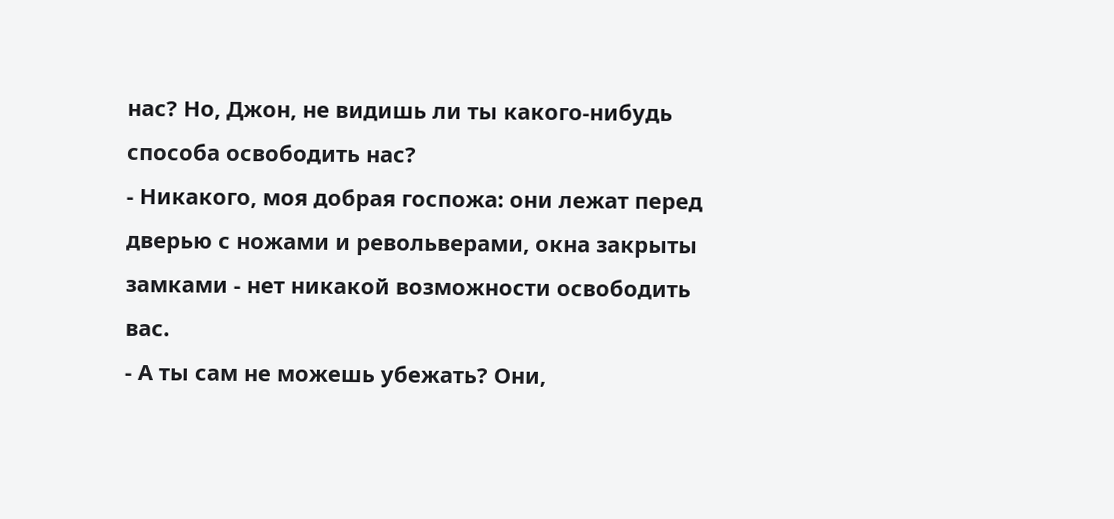нас? Но, Джон, не видишь ли ты какого-нибудь способа освободить нас?
- Никакого, моя добрая госпожа: они лежат перед дверью с ножами и револьверами, окна закрыты замками - нет никакой возможности освободить вас.
- А ты сам не можешь убежать? Они,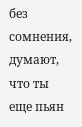без сомнения, думают, что ты еще пьян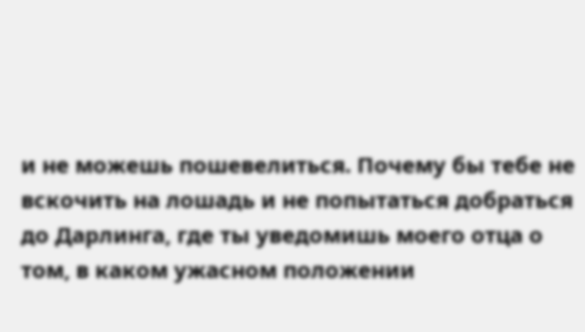и не можешь пошевелиться. Почему бы тебе не вскочить на лошадь и не попытаться добраться до Дарлинга, где ты уведомишь моего отца о том, в каком ужасном положении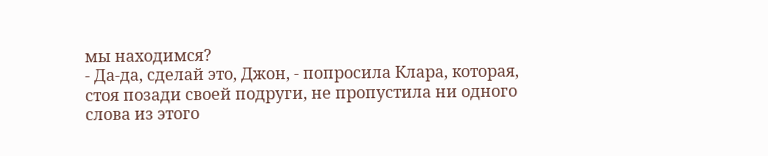мы находимся?
- Да-да, сделай это, Джон, - попросила Клара, которая, стоя позади своей подруги, не пропустила ни одного слова из этого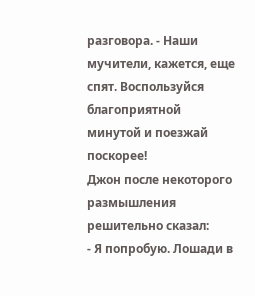разговора. - Наши мучители, кажется, еще спят. Воспользуйся благоприятной минутой и поезжай поскорее!
Джон после некоторого размышления решительно сказал:
- Я попробую. Лошади в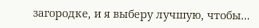загородке, и я выберу лучшую, чтобы...